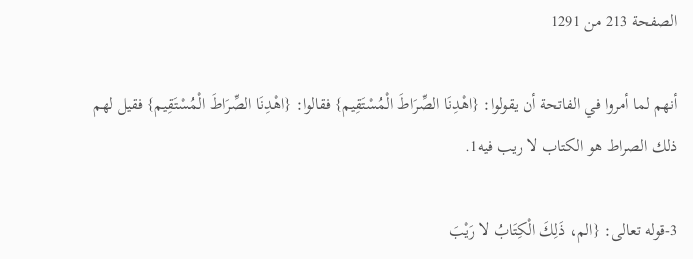الصفحة 213 من 1291

أنهم لما أمروا في الفاتحة أن يقولوا: {اهْدِنَا الصِّرَاطَ الْمُسْتَقِيم} فقالوا: {اهْدِنَا الصِّرَاطَ الْمُسْتَقِيم} فقيل لهم ذلك الصراط هو الكتاب لا ريب فيه1.

3-قوله تعالى: {الم، ذَلِكَ الْكِتَابُ لا رَيْبَ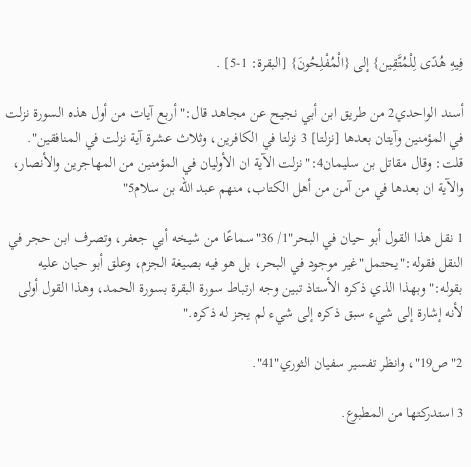فِيهِ هُدًى لِلْمُتَّقِين} إلى {الْمُفْلِحُونَ} [البقرة: 1-5] .

أسند الواحدي2 من طريق ابن أبي نجيح عن مجاهد قال:"أربع آيات من أول هذه السورة نزلت في المؤمنين وآيتان بعدها [نزلتا] 3 نزلتا في الكافرين، وثلاث عشرة آية نزلت في المنافقين". قلت: وقال مقاتل بن سليمان4:"نزلت الآية ان الأوليان في المؤمنين من المهاجرين والأنصار، والآية ان بعدها في من آمن من أهل الكتاب، منهم عبد الله بن سلام5"

1 نقل هذا القول أبو حيان في البحر"1/ 36"سماعًا من شيخه أبي جعفر، وتصرف ابن حجر في النقل فقوله:"يحتمل"غير موجود في البحر، بل هو فيه بصيغة الجزم، وعلق أبو حيان عليه بقوله:"وبهذا الذي ذكره الأستاذ تبين وجه ارتباط سورة البقرة بسورة الحمد، وهذا القول أولى لأنه إشارة إلى شيء سبق ذكره إلى شيء لم يجز له ذكره."

2"ص19"، وانظر تفسير سفيان الثوري"41".

3 استدركتها من المطبوع.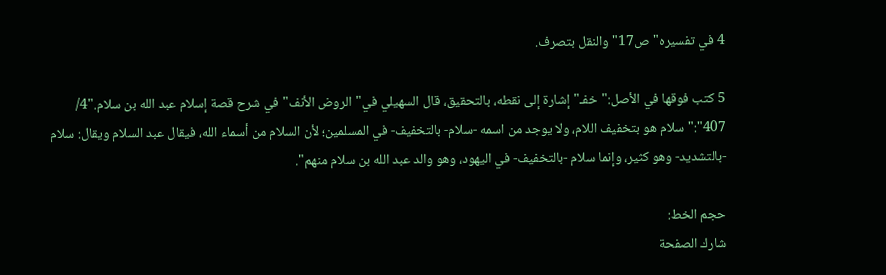4 في تفسيره"ص17"والنقل بتصرف.

5 كتب فوقها في الأصل:"خفـ"إشارة إلى نقطه، بالتحقيق، قال السهيلي في"الروض الأنف"في شرح قصة إسلام عبد الله بن سلام."4/ 407":"سلام هو بتخفيف اللام، ولا يوجد من اسمه -سلام- بالتخفيف- في المسلمين؛ لأن السلام من أسماء الله، فيقال عبد السلام ويقال: سلام -بالتشديد- وهو كثير، وإنما سلام -بالتخفيف- في اليهود، وهو والد عبد الله بن سلام منهم".

حجم الخط:
شارك الصفحة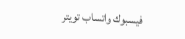فيسبوك واتساب تويتر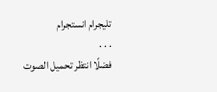تليجرام انستجرام
. . .
فضلًا انتظر تحميل الصوت